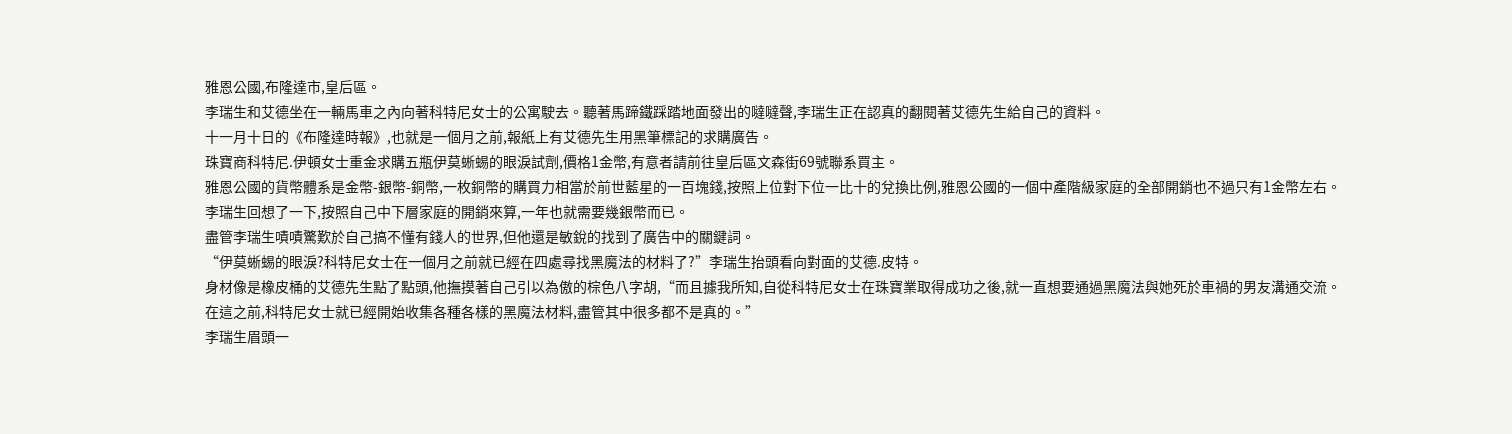雅恩公國,布隆達市,皇后區。
李瑞生和艾德坐在一輛馬車之內向著科特尼女士的公寓駛去。聽著馬蹄鐵踩踏地面發出的噠噠聲,李瑞生正在認真的翻閱著艾德先生給自己的資料。
十一月十日的《布隆達時報》,也就是一個月之前,報紙上有艾德先生用黑筆標記的求購廣告。
珠寶商科特尼.伊頓女士重金求購五瓶伊莫蜥蜴的眼淚試劑,價格1金幣,有意者請前往皇后區文森街69號聯系買主。
雅恩公國的貨幣體系是金幣-銀幣-銅幣,一枚銅幣的購買力相當於前世藍星的一百塊錢,按照上位對下位一比十的兌換比例,雅恩公國的一個中產階級家庭的全部開銷也不過只有1金幣左右。
李瑞生回想了一下,按照自己中下層家庭的開銷來算,一年也就需要幾銀幣而已。
盡管李瑞生嘖嘖驚歎於自己搞不懂有錢人的世界,但他還是敏銳的找到了廣告中的關鍵詞。
“伊莫蜥蜴的眼淚?科特尼女士在一個月之前就已經在四處尋找黑魔法的材料了?”李瑞生抬頭看向對面的艾德.皮特。
身材像是橡皮桶的艾德先生點了點頭,他撫摸著自己引以為傲的棕色八字胡,“而且據我所知,自從科特尼女士在珠寶業取得成功之後,就一直想要通過黑魔法與她死於車禍的男友溝通交流。
在這之前,科特尼女士就已經開始收集各種各樣的黑魔法材料,盡管其中很多都不是真的。”
李瑞生眉頭一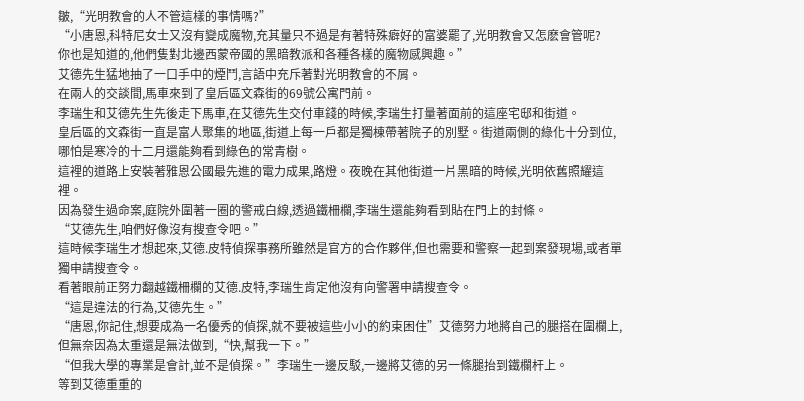皺,“光明教會的人不管這樣的事情嗎?”
“小唐恩,科特尼女士又沒有變成魔物,充其量只不過是有著特殊癖好的富婆罷了,光明教會又怎麽會管呢?
你也是知道的,他們隻對北邊西蒙帝國的黑暗教派和各種各樣的魔物感興趣。”
艾德先生猛地抽了一口手中的煙鬥,言語中充斥著對光明教會的不屑。
在兩人的交談間,馬車來到了皇后區文森街的69號公寓門前。
李瑞生和艾德先生先後走下馬車,在艾德先生交付車錢的時候,李瑞生打量著面前的這座宅邸和街道。
皇后區的文森街一直是富人聚集的地區,街道上每一戶都是獨棟帶著院子的別墅。街道兩側的綠化十分到位,哪怕是寒冷的十二月還能夠看到綠色的常青樹。
這裡的道路上安裝著雅恩公國最先進的電力成果,路燈。夜晚在其他街道一片黑暗的時候,光明依舊照耀這裡。
因為發生過命案,庭院外圍著一圈的警戒白線,透過鐵柵欄,李瑞生還能夠看到貼在門上的封條。
“艾德先生,咱們好像沒有搜查令吧。”
這時候李瑞生才想起來,艾德.皮特偵探事務所雖然是官方的合作夥伴,但也需要和警察一起到案發現場,或者單獨申請搜查令。
看著眼前正努力翻越鐵柵欄的艾德.皮特,李瑞生肯定他沒有向警署申請搜查令。
“這是違法的行為,艾德先生。”
“唐恩,你記住,想要成為一名優秀的偵探,就不要被這些小小的約束困住”艾德努力地將自己的腿搭在圍欄上,但無奈因為太重還是無法做到,“快,幫我一下。”
“但我大學的專業是會計,並不是偵探。”李瑞生一邊反駁,一邊將艾德的另一條腿抬到鐵欄杆上。
等到艾德重重的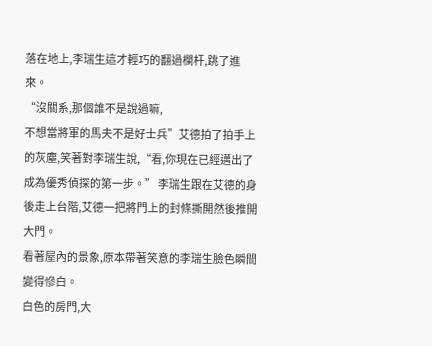落在地上,李瑞生這才輕巧的翻過欄杆,跳了進來。
“沒關系,那個誰不是說過嘛,
不想當將軍的馬夫不是好士兵”艾德拍了拍手上的灰塵,笑著對李瑞生說,“看,你現在已經邁出了成為優秀偵探的第一步。” 李瑞生跟在艾德的身後走上台階,艾德一把將門上的封條撕開然後推開大門。
看著屋內的景象,原本帶著笑意的李瑞生臉色瞬間變得慘白。
白色的房門,大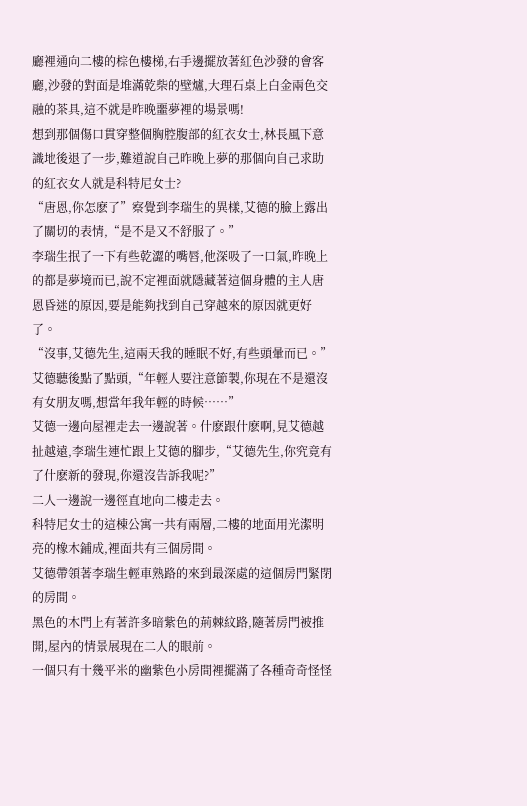廳裡通向二樓的棕色樓梯,右手邊擺放著紅色沙發的會客廳,沙發的對面是堆滿乾柴的壁爐,大理石桌上白金兩色交融的茶具,這不就是昨晚噩夢裡的場景嗎!
想到那個傷口貫穿整個胸腔腹部的紅衣女士,林長風下意識地後退了一步,難道說自己昨晚上夢的那個向自己求助的紅衣女人就是科特尼女士?
“唐恩,你怎麽了”察覺到李瑞生的異樣,艾德的臉上露出了關切的表情,“是不是又不舒服了。”
李瑞生抿了一下有些乾澀的嘴唇,他深吸了一口氣,昨晚上的都是夢境而已,說不定裡面就隱藏著這個身體的主人唐恩昏迷的原因,要是能夠找到自己穿越來的原因就更好了。
“沒事,艾德先生,這兩天我的睡眠不好,有些頭暈而已。”
艾德聽後點了點頭,“年輕人要注意節製,你現在不是還沒有女朋友嗎,想當年我年輕的時候……”
艾德一邊向屋裡走去一邊說著。什麽跟什麽啊,見艾德越扯越遠,李瑞生連忙跟上艾德的腳步,“艾德先生,你究竟有了什麽新的發現,你還沒告訴我呢?”
二人一邊說一邊徑直地向二樓走去。
科特尼女士的這棟公寓一共有兩層,二樓的地面用光潔明亮的橡木鋪成,裡面共有三個房間。
艾德帶領著李瑞生輕車熟路的來到最深處的這個房門緊閉的房間。
黑色的木門上有著許多暗紫色的荊棘紋路,隨著房門被推開,屋內的情景展現在二人的眼前。
一個只有十幾平米的幽紫色小房間裡擺滿了各種奇奇怪怪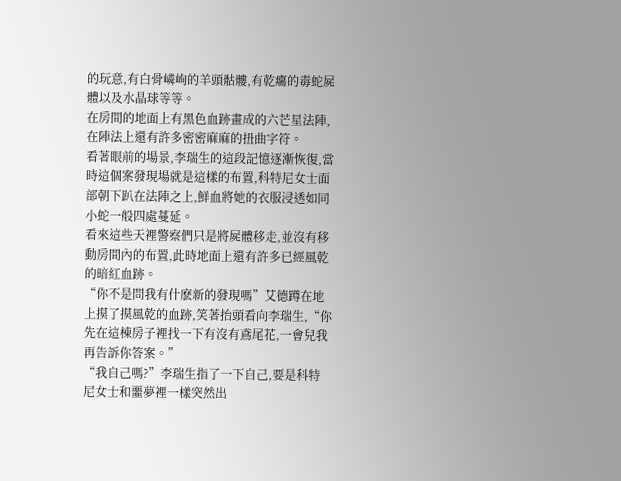的玩意,有白骨嶙峋的羊頭骷髏,有乾癟的毒蛇屍體以及水晶球等等。
在房間的地面上有黑色血跡畫成的六芒星法陣,在陣法上還有許多密密麻麻的扭曲字符。
看著眼前的場景,李瑞生的這段記憶逐漸恢復,當時這個案發現場就是這樣的布置,科特尼女士面部朝下趴在法陣之上,鮮血將她的衣服浸透如同小蛇一般四處蔓延。
看來這些天裡警察們只是將屍體移走,並沒有移動房間內的布置,此時地面上還有許多已經風乾的暗紅血跡。
“你不是問我有什麽新的發現嗎”艾德蹲在地上摸了摸風乾的血跡,笑著抬頭看向李瑞生,“你先在這棟房子裡找一下有沒有鳶尾花,一會兒我再告訴你答案。”
“我自己嗎?”李瑞生指了一下自己,要是科特尼女士和噩夢裡一樣突然出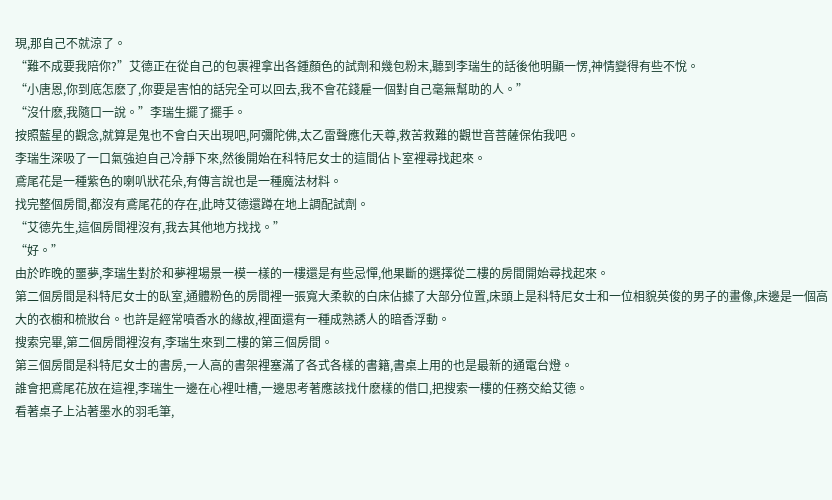現,那自己不就涼了。
“難不成要我陪你?”艾德正在從自己的包裹裡拿出各鍾顏色的試劑和幾包粉末,聽到李瑞生的話後他明顯一愣,神情變得有些不悅。
“小唐恩,你到底怎麽了,你要是害怕的話完全可以回去,我不會花錢雇一個對自己毫無幫助的人。”
“沒什麽,我隨口一說。”李瑞生擺了擺手。
按照藍星的觀念,就算是鬼也不會白天出現吧,阿彌陀佛,太乙雷聲應化天尊,救苦救難的觀世音菩薩保佑我吧。
李瑞生深吸了一口氣強迫自己冷靜下來,然後開始在科特尼女士的這間佔卜室裡尋找起來。
鳶尾花是一種紫色的喇叭狀花朵,有傳言說也是一種魔法材料。
找完整個房間,都沒有鳶尾花的存在,此時艾德還蹲在地上調配試劑。
“艾德先生,這個房間裡沒有,我去其他地方找找。”
“好。”
由於昨晚的噩夢,李瑞生對於和夢裡場景一模一樣的一樓還是有些忌憚,他果斷的選擇從二樓的房間開始尋找起來。
第二個房間是科特尼女士的臥室,通體粉色的房間裡一張寬大柔軟的白床佔據了大部分位置,床頭上是科特尼女士和一位相貌英俊的男子的畫像,床邊是一個高大的衣櫥和梳妝台。也許是經常噴香水的緣故,裡面還有一種成熟誘人的暗香浮動。
搜索完畢,第二個房間裡沒有,李瑞生來到二樓的第三個房間。
第三個房間是科特尼女士的書房,一人高的書架裡塞滿了各式各樣的書籍,書桌上用的也是最新的通電台燈。
誰會把鳶尾花放在這裡,李瑞生一邊在心裡吐槽,一邊思考著應該找什麽樣的借口,把搜索一樓的任務交給艾德。
看著桌子上沾著墨水的羽毛筆,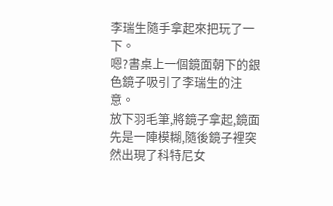李瑞生隨手拿起來把玩了一下。
嗯?書桌上一個鏡面朝下的銀色鏡子吸引了李瑞生的注意。
放下羽毛筆,將鏡子拿起,鏡面先是一陣模糊,隨後鏡子裡突然出現了科特尼女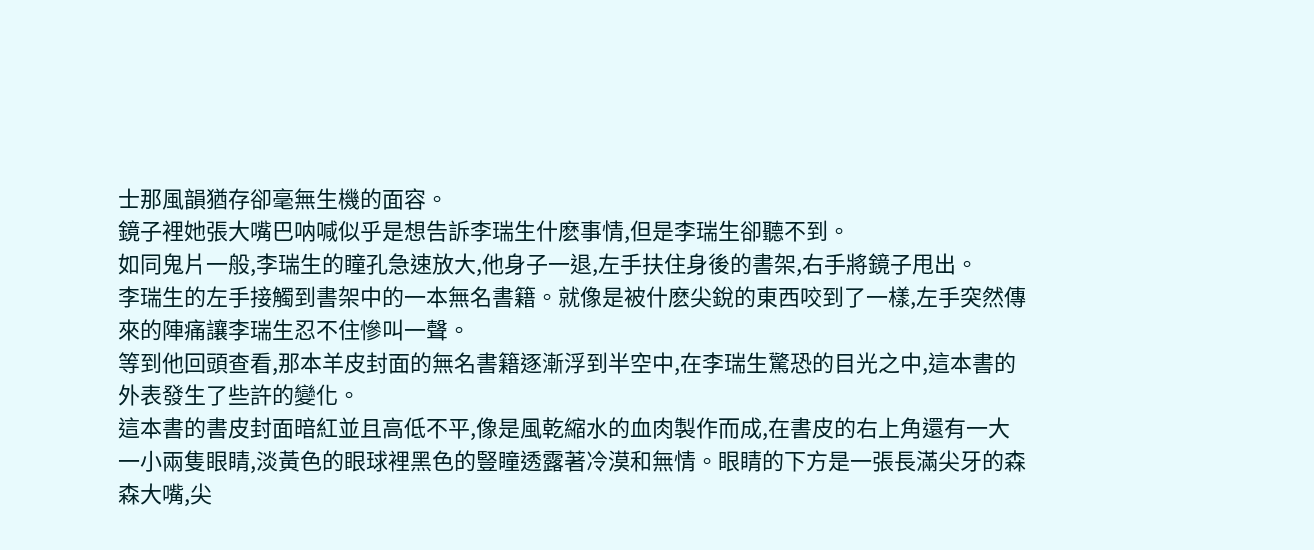士那風韻猶存卻毫無生機的面容。
鏡子裡她張大嘴巴呐喊似乎是想告訴李瑞生什麽事情,但是李瑞生卻聽不到。
如同鬼片一般,李瑞生的瞳孔急速放大,他身子一退,左手扶住身後的書架,右手將鏡子甩出。
李瑞生的左手接觸到書架中的一本無名書籍。就像是被什麽尖銳的東西咬到了一樣,左手突然傳來的陣痛讓李瑞生忍不住慘叫一聲。
等到他回頭查看,那本羊皮封面的無名書籍逐漸浮到半空中,在李瑞生驚恐的目光之中,這本書的外表發生了些許的變化。
這本書的書皮封面暗紅並且高低不平,像是風乾縮水的血肉製作而成,在書皮的右上角還有一大一小兩隻眼睛,淡黃色的眼球裡黑色的豎瞳透露著冷漠和無情。眼睛的下方是一張長滿尖牙的森森大嘴,尖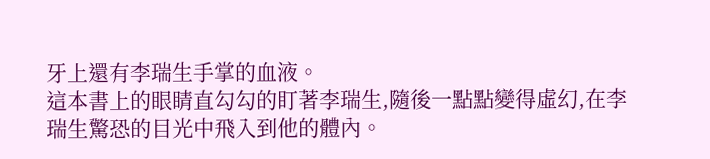牙上還有李瑞生手掌的血液。
這本書上的眼睛直勾勾的盯著李瑞生,隨後一點點變得虛幻,在李瑞生驚恐的目光中飛入到他的體內。